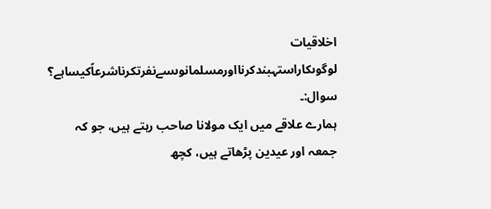اخلاقیات
لوگوںکاراستہبندکرنااورمسلمانوںسےنفرتکرناشرعاًکیساہے؟
سوال:۔
ہمارے علاقے میں ایک مولانا صاحب رہتے ہیں، جو کہ جمعہ اور عیدین پڑھاتے ہیں، کچھ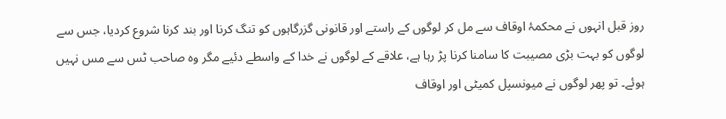روز قبل انہوں نے محکمۂ اوقاف سے مل کر لوگوں کے راستے اور قانونی گزرگاہوں کو تنگ کرنا اور بند کرنا شروع کردیا، جس سے لوگوں کو بہت بڑی مصیبت کا سامنا کرنا پڑ رہا ہے، علاقے کے لوگوں نے خدا کے واسطے دئیے مگر وہ صاحب ٹس سے مس نہیں ہوئے۔ تو پھر لوگوں نے میونسپل کمیٹی اور اوقاف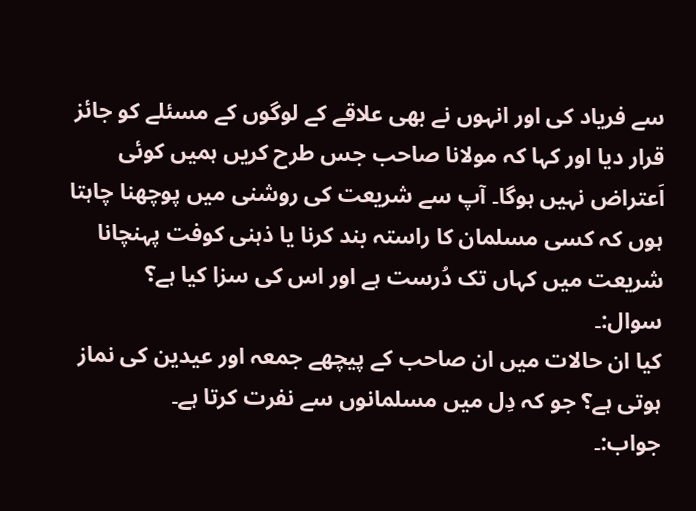سے فریاد کی اور انہوں نے بھی علاقے کے لوگوں کے مسئلے کو جائز قرار دیا اور کہا کہ مولانا صاحب جس طرح کریں ہمیں کوئی اَعتراض نہیں ہوگا۔ آپ سے شریعت کی روشنی میں پوچھنا چاہتا ہوں کہ کسی مسلمان کا راستہ بند کرنا یا ذہنی کوفت پہنچانا شریعت میں کہاں تک دُرست ہے اور اس کی سزا کیا ہے؟
سوال:۔
کیا ان حالات میں ان صاحب کے پیچھے جمعہ اور عیدین کی نماز ہوتی ہے؟ جو کہ دِل میں مسلمانوں سے نفرت کرتا ہے۔
جواب:۔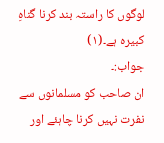لوگوں کا راستہ بند کرنا گناہِ کبیرہ ہے۔(۱)
جواب:۔
ان صاحب کو مسلمانوں سے نفرت نہیں کرنا چاہئے اور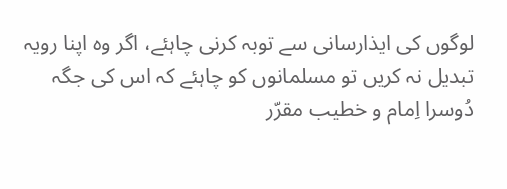لوگوں کی ایذارسانی سے توبہ کرنی چاہئے، اگر وہ اپنا رویہ تبدیل نہ کریں تو مسلمانوں کو چاہئے کہ اس کی جگہ دُوسرا اِمام و خطیب مقرّر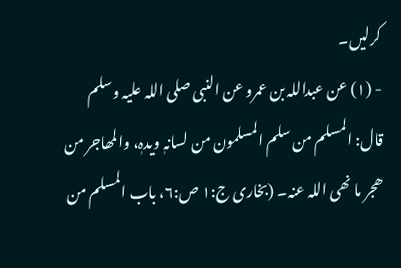کرلیں۔
- (۱) عن عبداللہ بن عمرو عن النبی صلی اللہ علیہ وسلم قال: المسلم من سلم المسلمون من لسانہٖ ویدہٖ، والمھاجر من ھجر ما نھی اللہ عنہ۔ (بخاری ج:۱ ص:۶، باب المسلم من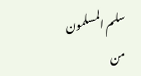سلم المسلمون من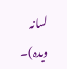لسانہ ویدہ)۔